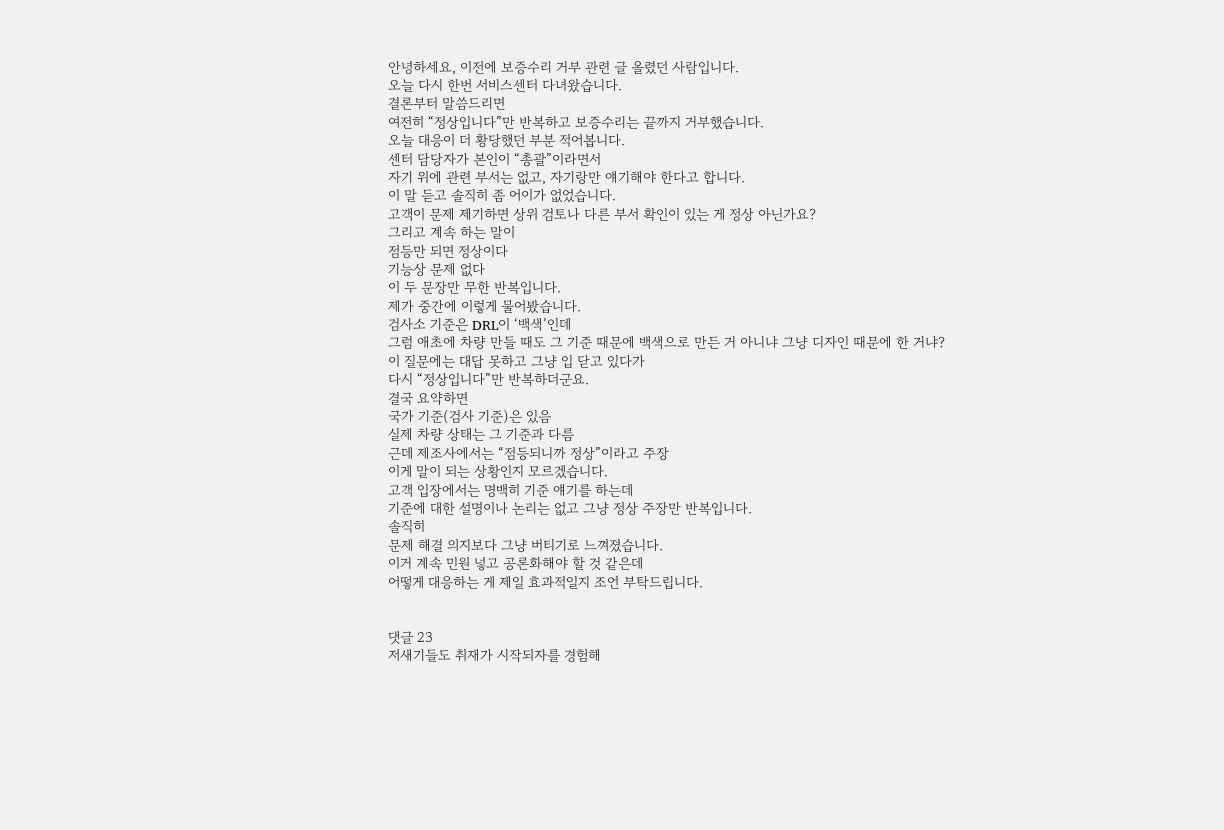안녕하세요, 이전에 보증수리 거부 관련 글 올렸던 사람입니다.
오늘 다시 한번 서비스센터 다녀왔습니다.
결론부터 말씀드리면
여전히 “정상입니다”만 반복하고 보증수리는 끝까지 거부했습니다.
오늘 대응이 더 황당했던 부분 적어봅니다.
센터 담당자가 본인이 “총괄”이라면서
자기 위에 관련 부서는 없고, 자기랑만 얘기해야 한다고 합니다.
이 말 듣고 솔직히 좀 어이가 없었습니다.
고객이 문제 제기하면 상위 검토나 다른 부서 확인이 있는 게 정상 아닌가요?
그리고 계속 하는 말이
점등만 되면 정상이다
기능상 문제 없다
이 두 문장만 무한 반복입니다.
제가 중간에 이렇게 물어봤습니다.
검사소 기준은 DRL이 ‘백색’인데
그럼 애초에 차량 만들 때도 그 기준 때문에 백색으로 만든 거 아니냐 그냥 디자인 때문에 한 거냐?
이 질문에는 대답 못하고 그냥 입 닫고 있다가
다시 “정상입니다”만 반복하더군요.
결국 요약하면
국가 기준(검사 기준)은 있음
실제 차량 상태는 그 기준과 다름
근데 제조사에서는 “점등되니까 정상”이라고 주장
이게 말이 되는 상황인지 모르겠습니다.
고객 입장에서는 명백히 기준 얘기를 하는데
기준에 대한 설명이나 논리는 없고 그냥 정상 주장만 반복입니다.
솔직히
문제 해결 의지보다 그냥 버티기로 느껴졌습니다.
이거 계속 민원 넣고 공론화해야 할 것 같은데
어떻게 대응하는 게 제일 효과적일지 조언 부탁드립니다.


댓글 23
저새기들도 취재가 시작되자를 경험해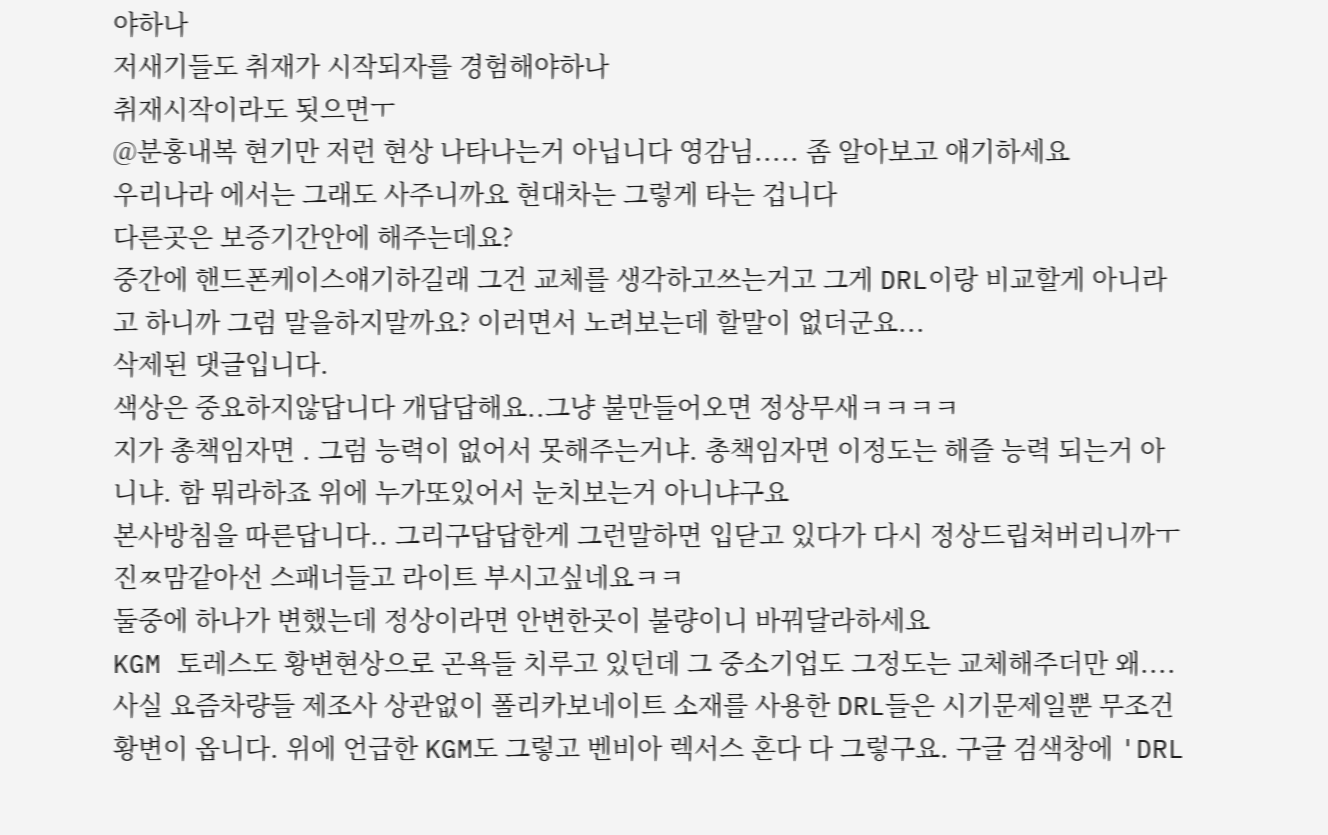야하나
저새기들도 취재가 시작되자를 경험해야하나
취재시작이라도 됫으면ㅜ
@분홍내복 현기만 저런 현상 나타나는거 아닙니다 영감님..... 좀 알아보고 얘기하세요
우리나라 에서는 그래도 사주니까요 현대차는 그렇게 타는 겁니다
다른곳은 보증기간안에 해주는데요?
중간에 핸드폰케이스얘기하길래 그건 교체를 생각하고쓰는거고 그게 DRL이랑 비교할게 아니라고 하니까 그럼 말을하지말까요? 이러면서 노려보는데 할말이 없더군요...
삭제된 댓글입니다.
색상은 중요하지않답니다 개답답해요..그냥 불만들어오면 정상무새ㅋㅋㅋㅋ
지가 총책임자면 . 그럼 능력이 없어서 못해주는거냐. 총책임자면 이정도는 해즐 능력 되는거 아니냐. 함 뭐라하죠 위에 누가또있어서 눈치보는거 아니냐구요
본사방침을 따른답니다.. 그리구답답한게 그런말하면 입닫고 있다가 다시 정상드립쳐버리니까ㅜ 진ㅉ맘같아선 스패너들고 라이트 부시고싶네요ㅋㅋ
둘중에 하나가 변했는데 정상이라면 안변한곳이 불량이니 바꿔달라하세요
KGM 토레스도 황변현상으로 곤욕들 치루고 있던데 그 중소기업도 그정도는 교체해주더만 왜.... 사실 요즘차량들 제조사 상관없이 폴리카보네이트 소재를 사용한 DRL들은 시기문제일뿐 무조건 황변이 옵니다. 위에 언급한 KGM도 그렇고 벤비아 렉서스 혼다 다 그렇구요. 구글 검색창에 'DRL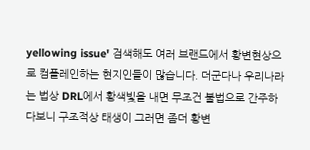yellowing issue' 검색해도 여러 브랜드에서 황변현상으로 컴플레인하는 현지인들이 많습니다. 더군다나 우리나라는 법상 DRL에서 황색빛을 내면 무조건 불법으로 간주하다보니 구조적상 태생이 그러면 좀더 황변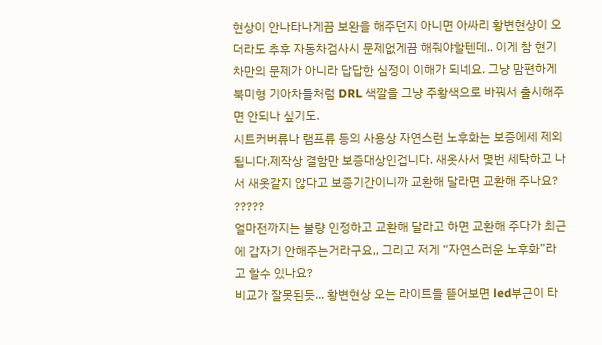현상이 안나타나게끔 보완을 해주던지 아니면 아싸리 황변현상이 오더라도 추후 자동차검사시 문제없게끔 해줘야할텐데.. 이게 참 현기차만의 문제가 아니라 답답한 심정이 이해가 되네요. 그냥 맘편하게 북미형 기아차들처럼 DRL 색깔을 그냥 주황색으로 바꿔서 출시해주면 안되나 싶기도.
시트커버류나 램프류 등의 사용상 자연스런 노후화는 보증에세 제외됩니다.제작상 결함만 보증대상인겁니다. 새옷사서 몇번 세탁하고 나서 새옷같지 않다고 보증기간이니까 교환해 달라면 교환해 주나요?
?????
얼마전까지는 불량 인정하고 교환해 달라고 하면 교환해 주다가 최근에 갑자기 안해주는거라구요,, 그리고 저게 “자연스러운 노후화”라고 할수 있나요?
비교가 잘못된듯... 황변현상 오는 라이트들 뜯어보면 led부근이 타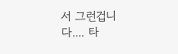서 그런겁니다.... 타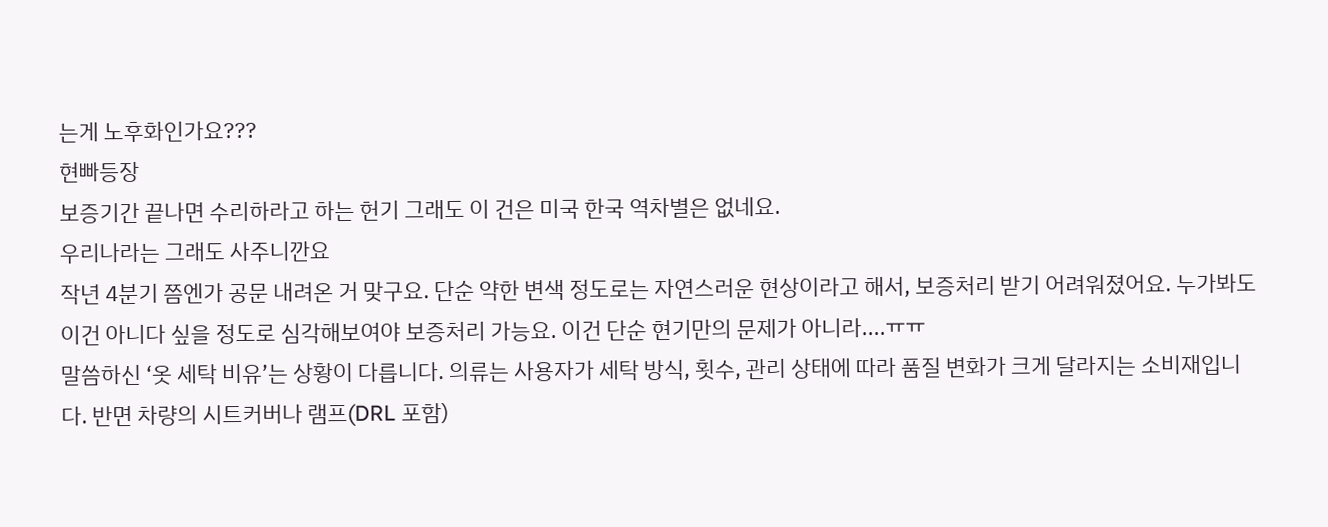는게 노후화인가요???
현빠등장
보증기간 끝나면 수리하라고 하는 헌기 그래도 이 건은 미국 한국 역차별은 없네요.
우리나라는 그래도 사주니깐요
작년 4분기 쯤엔가 공문 내려온 거 맞구요. 단순 약한 변색 정도로는 자연스러운 현상이라고 해서, 보증처리 받기 어려워졌어요. 누가봐도 이건 아니다 싶을 정도로 심각해보여야 보증처리 가능요. 이건 단순 현기만의 문제가 아니라....ㅠㅠ
말씀하신 ‘옷 세탁 비유’는 상황이 다릅니다. 의류는 사용자가 세탁 방식, 횟수, 관리 상태에 따라 품질 변화가 크게 달라지는 소비재입니다. 반면 차량의 시트커버나 램프(DRL 포함)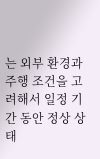는 외부 환경과 주행 조건을 고려해서 일정 기간 동안 정상 상태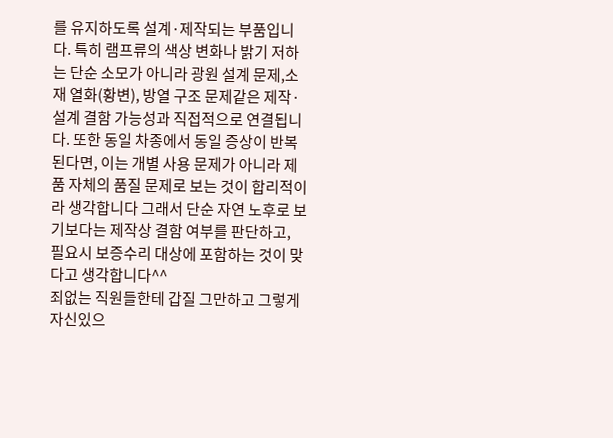를 유지하도록 설계·제작되는 부품입니다. 특히 램프류의 색상 변화나 밝기 저하는 단순 소모가 아니라 광원 설계 문제,소재 열화(황변), 방열 구조 문제같은 제작·설계 결함 가능성과 직접적으로 연결됩니다. 또한 동일 차종에서 동일 증상이 반복된다면, 이는 개별 사용 문제가 아니라 제품 자체의 품질 문제로 보는 것이 합리적이라 생각합니다 그래서 단순 자연 노후로 보기보다는 제작상 결함 여부를 판단하고, 필요시 보증수리 대상에 포함하는 것이 맞다고 생각합니다^^
죄없는 직원들한테 갑질 그만하고 그렇게 자신있으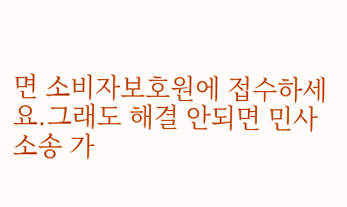면 소비자보호원에 접수하세요.그래도 해결 안되면 민사소송 가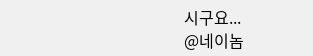시구요...
@네이놈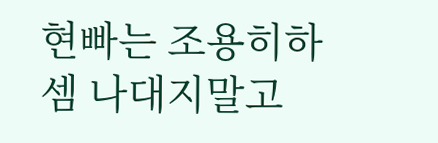현빠는 조용히하셈 나대지말고